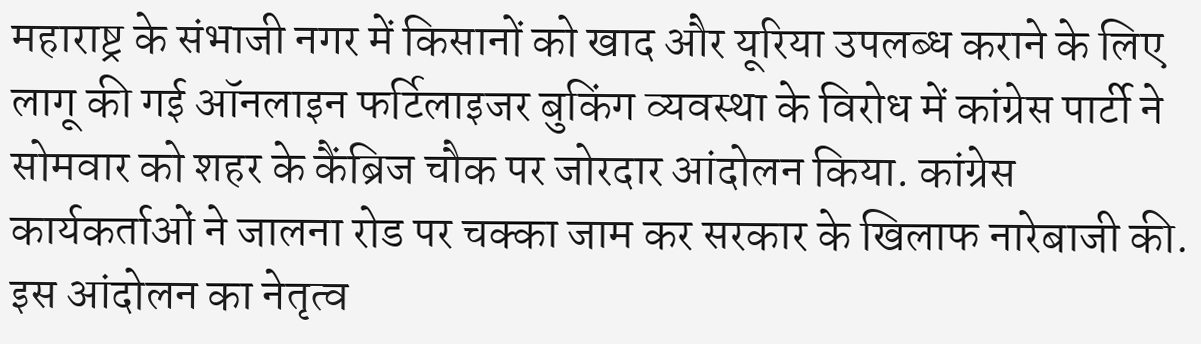महाराष्ट्र के संभाजी नगर में किसानों को खाद और यूरिया उपलब्ध कराने के लिए लागू की गई ऑनलाइन फर्टिलाइजर बुकिंग व्यवस्था के विरोध में कांग्रेस पार्टी ने सोमवार को शहर के कैंब्रिज चौक पर जोरदार आंदोलन किया. कांग्रेस कार्यकर्ताओं ने जालना रोड पर चक्का जाम कर सरकार के खिलाफ नारेबाजी की. इस आंदोलन का नेतृत्व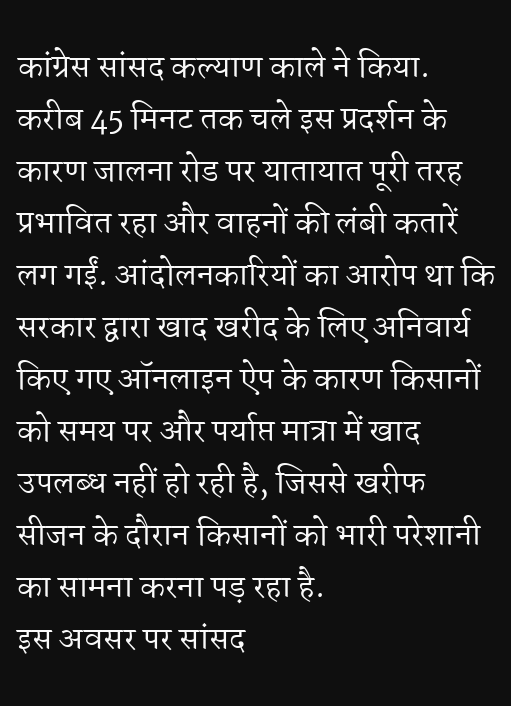कांग्रेस सांसद कल्याण काले ने किया.
करीब 45 मिनट तक चले इस प्रदर्शन के कारण जालना रोड पर यातायात पूरी तरह प्रभावित रहा और वाहनों की लंबी कतारें लग गईं. आंदोलनकारियों का आरोप था कि सरकार द्वारा खाद खरीद के लिए अनिवार्य किए गए ऑनलाइन ऐप के कारण किसानों को समय पर और पर्याप्त मात्रा में खाद उपलब्ध नहीं हो रही है, जिससे खरीफ सीजन के दौरान किसानों को भारी परेशानी का सामना करना पड़ रहा है.
इस अवसर पर सांसद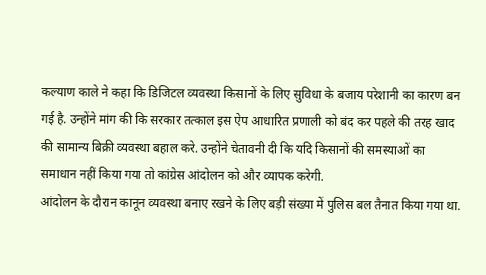कल्याण काले ने कहा कि डिजिटल व्यवस्था किसानों के लिए सुविधा के बजाय परेशानी का कारण बन गई है. उन्होंने मांग की कि सरकार तत्काल इस ऐप आधारित प्रणाली को बंद कर पहले की तरह खाद की सामान्य बिक्री व्यवस्था बहाल करे. उन्होंने चेतावनी दी कि यदि किसानों की समस्याओं का समाधान नहीं किया गया तो कांग्रेस आंदोलन को और व्यापक करेगी.
आंदोलन के दौरान कानून व्यवस्था बनाए रखने के लिए बड़ी संख्या में पुलिस बल तैनात किया गया था.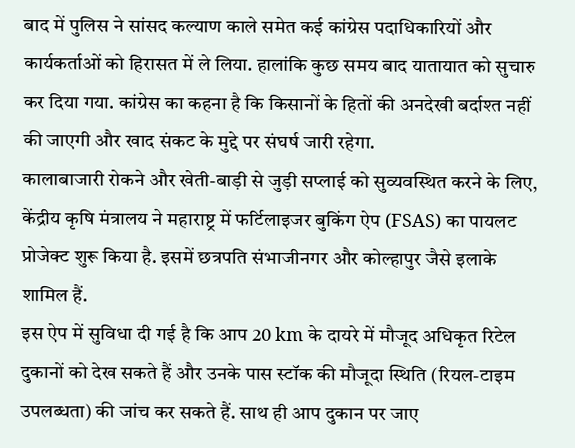बाद में पुलिस ने सांसद कल्याण काले समेत कई कांग्रेस पदाधिकारियों और कार्यकर्ताओं को हिरासत में ले लिया. हालांकि कुछ समय बाद यातायात को सुचारु कर दिया गया. कांग्रेस का कहना है कि किसानों के हितों की अनदेखी बर्दाश्त नहीं की जाएगी और खाद संकट के मुद्दे पर संघर्ष जारी रहेगा.
कालाबाजारी रोकने और खेती-बाड़ी से जुड़ी सप्लाई को सुव्यवस्थित करने के लिए, केंद्रीय कृषि मंत्रालय ने महाराष्ट्र में फर्टिलाइजर बुकिंग ऐप (FSAS) का पायलट प्रोजेक्ट शुरू किया है. इसमें छत्रपति संभाजीनगर और कोल्हापुर जैसे इलाके शामिल हैं.
इस ऐप में सुविधा दी गई है कि आप 20 km के दायरे में मौजूद अधिकृत रिटेल दुकानों को देख सकते हैं और उनके पास स्टॉक की मौजूदा स्थिति (रियल-टाइम उपलब्धता) की जांच कर सकते हैं. साथ ही आप दुकान पर जाए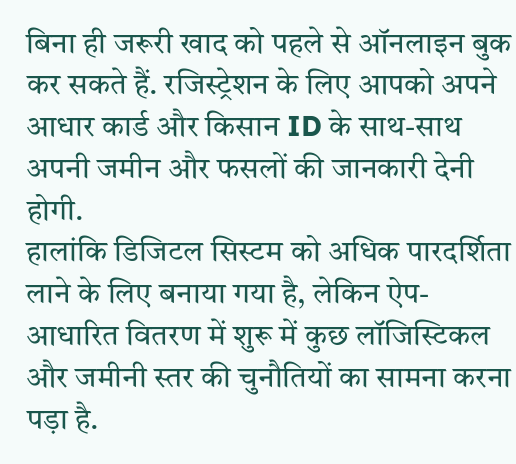बिना ही जरूरी खाद को पहले से ऑनलाइन बुक कर सकते हैं. रजिस्ट्रेशन के लिए आपको अपने आधार कार्ड और किसान ID के साथ-साथ अपनी जमीन और फसलों की जानकारी देनी होगी.
हालांकि डिजिटल सिस्टम को अधिक पारदर्शिता लाने के लिए बनाया गया है, लेकिन ऐप-आधारित वितरण में शुरू में कुछ लॉजिस्टिकल और जमीनी स्तर की चुनौतियों का सामना करना पड़ा है.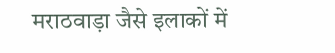मराठवाड़ा जैसे इलाकों में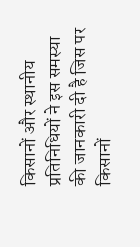किसानों और स्थानीय प्रतिनिधियों ने इस समस्या की जानकारी दी है जिस पर किसानों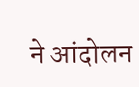ने आंदोलन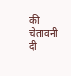की चेतावनी दी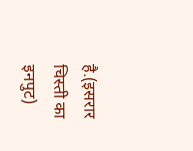है.(इसरार चिस्ती का इनपुट)